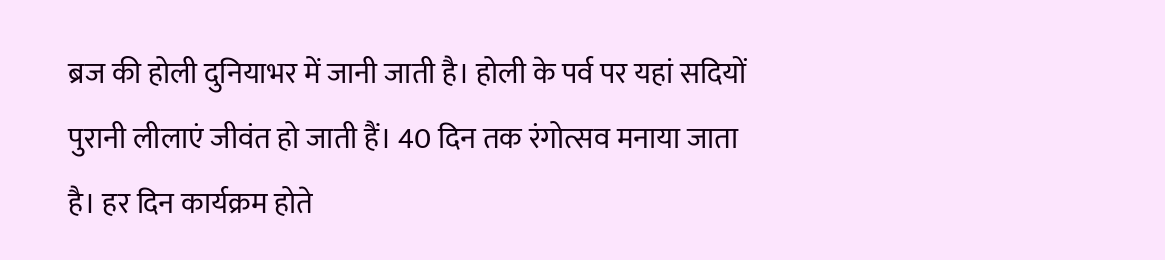ब्रज की होली दुनियाभर में जानी जाती है। होली के पर्व पर यहां सदियों पुरानी लीलाएं जीवंत हो जाती हैं। 40 दिन तक रंगोत्सव मनाया जाता है। हर दिन कार्यक्रम होते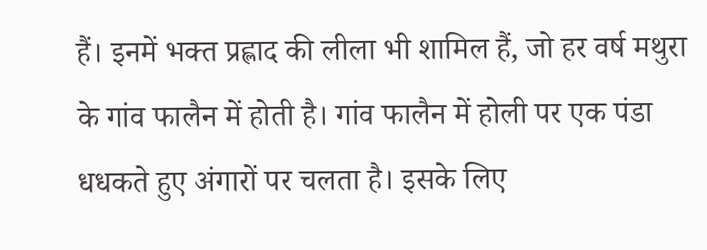हैं। इनमें भक्त प्रह्लाद की लीला भी शामिल हैं, जो हर वर्ष मथुरा के गांव फालैन में होती है। गांव फालैन में होली पर एक पंडा धधकते हुए अंगारों पर चलता है। इसके लिए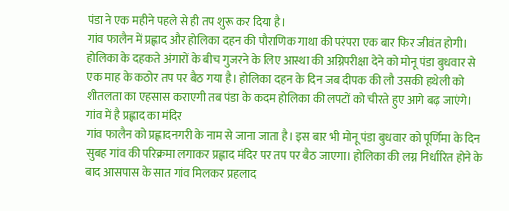पंडा ने एक महीने पहले से ही तप शुरू कर दिया है।
गांव फालैन में प्रह्लाद और होलिका दहन की पौराणिक गाथा की परंपरा एक बार फिर जीवंत होगी। होलिका के दहकते अंगारों के बीच गुजरने के लिए आस्था की अग्निपरीक्षा देने को मोनू पंडा बुधवार से एक माह के कठोर तप पर बैठ गया है। होलिका दहन के दिन जब दीपक की लौ उसकी हथेली को शीतलता का एहसास कराएगी तब पंडा के कदम होलिका की लपटों को चीरते हुए आगे बढ़ जाएंगे।
गांव में है प्रह्लाद का मंदिर
गांव फालैन को प्रह्लादनगरी के नाम से जाना जाता है। इस बार भी मोनू पंडा बुधवार को पूर्णिमा के दिन सुबह गांव की परिक्रमा लगाकर प्रह्लाद मंदिर पर तप पर बैठ जाएगा। होलिका की लग्न निर्धारित होने के बाद आसपास के सात गांव मिलकर प्रहलाद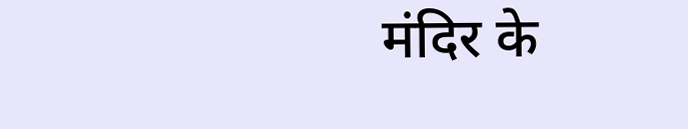मंदिर के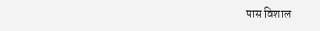पास विशाल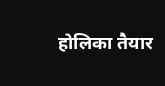होलिका तैयार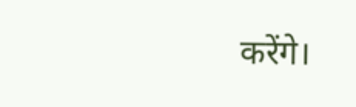करेंगे।